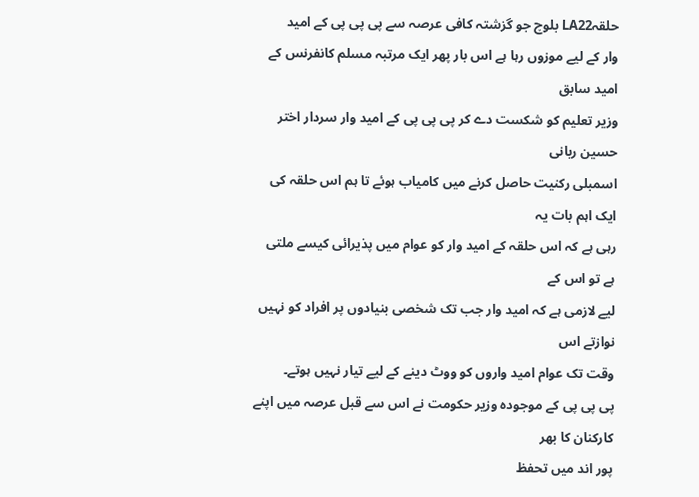حلقہLA22 بلوچ جو گزشتہ کافی عرصہ سے پی پی پی کے امید
وار کے لیے موزوں رہا ہے اس بار پھر ایک مرتبہ مسلم کانفرنس کے امید سابق
وزیر تعلیم کو شکست دے کر پی پی پی کے امید وار سردار اختر حسین ربانی
اسمبلی رکنیت حاصل کرنے میں کامیاب ہوئے تا ہم اس حلقہ کی ایک اہم بات یہ
رہی ہے کہ اس حلقہ کے امید وار کو عوام میں پذیرائی کیسے ملتی ہے تو اس کے
لیے لازمی ہے کہ امید وار جب تک شخصی بنیادوں پر افراد کو نہیں نوازتے اس
وقت تک عوام امید واروں کو ووٹ دینے کے لیے تیار نہیں ہوتے۔
پی پی پی کے موجودہ وزیر حکومت نے اس سے قبل عرصہ میں اپنے کارکنان کا بھر
پور اند میں تحفظ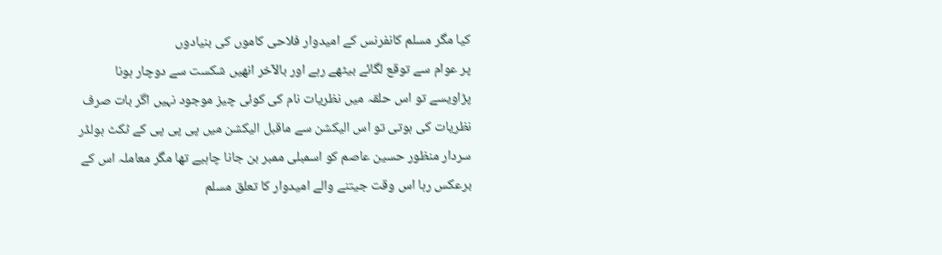کیا مگر مسلم کانفرنس کے امیدوار فلاحی کاموں کی بنیادوں
پر عوام سے توقع لگائے بیٹھے رہے اور بالآخر انھیں شکست سے دوچار ہونا
پڑاویسے تو اس حلقہ میں نظریات نام کی کوئی چیز موجود نہیں اگر بات صرف
نظریات کی ہوتی تو اس الیکشن سے ماقبل الیکشن میں پی پی پی کے ٹکٹ ہولڈر
سردار منظور حسین عاصم کو اسمبلی ممبر بن جانا چاہیے تھا مگر معاملہ اس کے
برعکس رہا اس وقت جیتنے والے امیدوار کا تعلق مسلم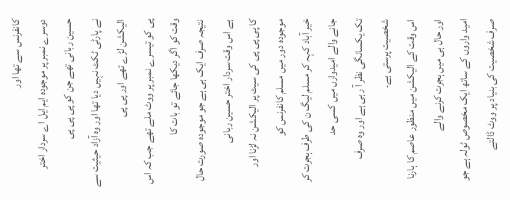کانفرنس سے تھا اور
دوسرے نمبر پر موجودہ ایم ایل اے سردار اختر حسین ربانی تھے جن کو پی پی پی
نے پارٹی ٹکٹ نہیں دیا تھا اور وہ آزاد حیثیت سے الیکشن لڑے تھے اور پی پی
پی کو تیسرے نمبر پر ووٹ ملے تھے جب کہ اس وقت کو اگر دیکھا جائے تو بات کا
نتیجہ صرف ایک ہی ہے جو موجودہ صورت حال ہے اس وقت سردار اختر حسین ربانی
کا پی پی پی کی سیٹ پر الیکشن نہ لڑنا اور موجودہ دور میں مسلم کانفرنس کو
خیر آباد کہہ کر مسلم لیگ ن کی طرف ہجرت کر جانے والے امیدوارں میں کسی حد
تک یکسانگی نظر آ رہی ہے اور وہ صرف شخصیت پرستی ہے۔
اس وقت کے الیکشن میں منظور عاصم کا ہارنا اور حال ہی میں ہجرت کرنے والے
امید واروں کے ساتھ ایک مخصوص ٹولہ ہے جو صرف شخصیت کی بنیاد پر ووٹ ڈالتے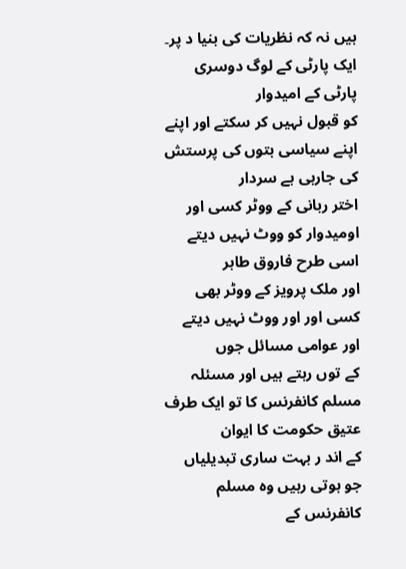ہیں نہ کہ نظریات کی بنیا د پر۔ ایک پارٹی کے لوگ دوسری پارٹی کے امیدوار
کو قبول نہیں کر سکتے اور اپنے اپنے سیاسی بتوں کی پرستش کی جارہی ہے سردار
اختر ربانی کے ووٹر کسی اور اومیدوار کو ووٹ نہیں دیتے اسی طرح فاروق طاہر
اور ملک پرویز کے ووٹر بھی کسی اور اور ووٹ نہیں دیتے اور عوامی مسائل جوں
کے توں رہتے ہیں اور مسئلہ مسلم کانفرنس کا تو ایک طرف عتیق حکومت کا ایوان
کے اند ر بہت ساری تبدیلیاں جو ہوتی رہیں وہ مسلم کانفرنس کے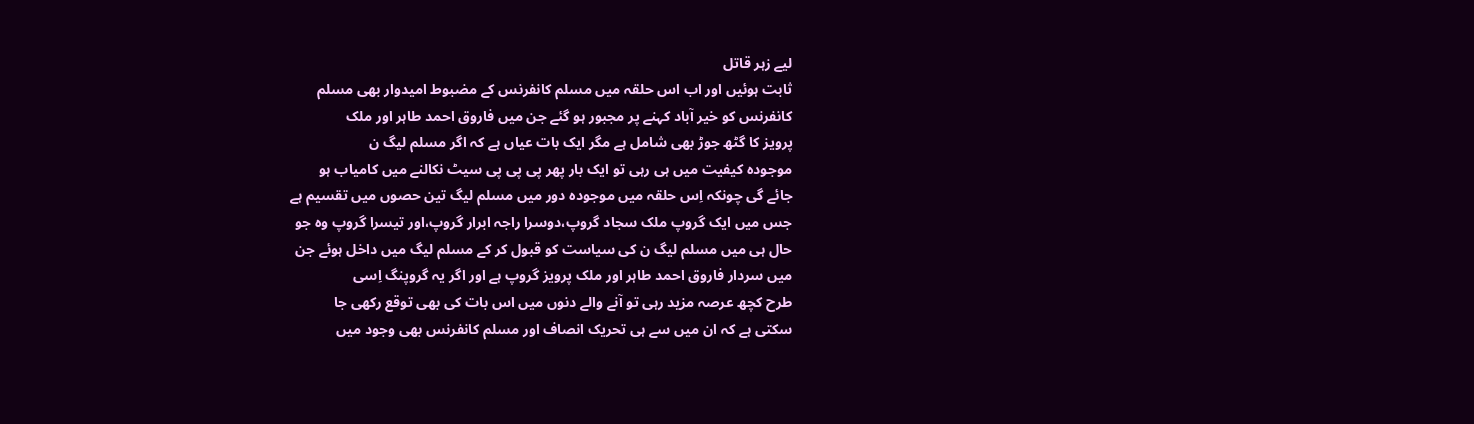لیے زہر قاتل
ثابت ہوئیں اور اب اس حلقہ میں مسلم کانفرنس کے مضبوط امیدوار بھی مسلم
کانفرنس کو خیر آباد کہنے پر مجبور ہو گئے جن میں فاروق احمد طاہر اور ملک
پرویز کا گٹھ جوڑ بھی شامل ہے مگر ایک بات عیاں ہے کہ اگر مسلم لیگ ن
موجودہ کیفیت میں ہی رہی تو ایک بار پھر پی پی پی سیٹ نکالنے میں کامیاب ہو
جائے گی چونکہ اِس حلقہ میں موجودہ دور میں مسلم لیگ تین حصوں میں تقسیم ہے
جس میں ایک گروپ ملک سجاد گروپ،دوسرا راجہ ابرار گروپ،اور تیسرا گروپ وہ جو
حال ہی میں مسلم لیگ ن کی سیاست کو قبول کر کے مسلم لیگ میں داخل ہوئے جن
میں سردار فاروق احمد طاہر اور ملک پرویز گروپ ہے اور اگر یہ گروپنگ اِسی
طرح کچھ عرصہ مزید رہی تو آنے والے دنوں میں اس بات کی بھی توقع رکھی جا
سکتی ہے کہ ان میں سے ہی تحریک انصاف اور مسلم کانفرنس بھی وجود میں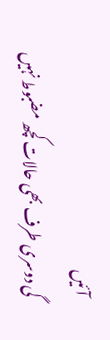آئیں
گی دوسری طرف بھی حالات کچھ مضبوط نہیں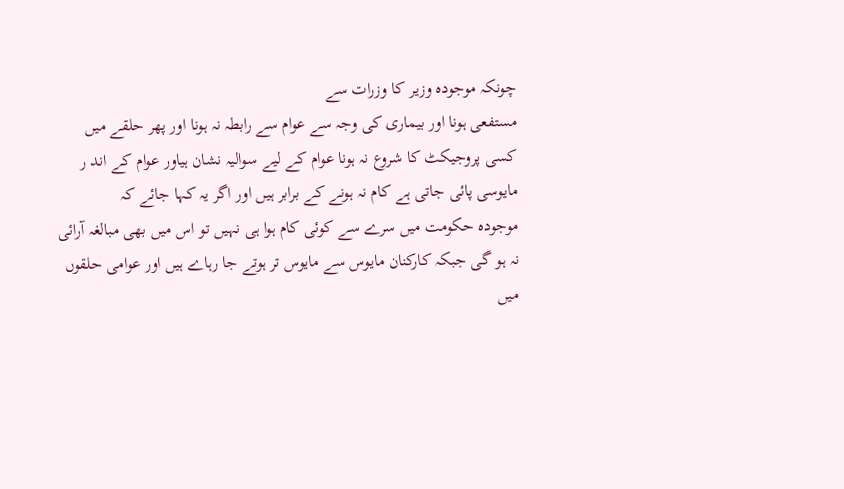چونکہ موجودہ وزیر کا وزرات سے
مستفعی ہونا اور بیماری کی وجہ سے عوام سے رابطہ نہ ہونا اور پھر حلقے میں
کسی پروجیکٹ کا شروع نہ ہونا عوام کے لیے سوالیہ نشان ہیاور عوام کے اند ر
مایوسی پائی جاتی ہے کام نہ ہونے کے برابر ہیں اور اگر یہ کہا جائے کہ
موجودہ حکومت میں سرے سے کوئی کام ہوا ہی نہیں تو اس میں بھی مبالغہ آرائی
نہ ہو گی جبکہ کارکنان مایوس سے مایوس تر ہوتے جا رہاے ہیں اور عوامی حلقوں
میں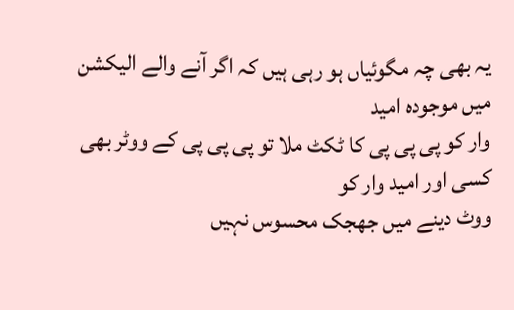یہ بھی چہ مگوئیاں ہو رہی ہیں کہ اگر آنے والے الیکشن میں موجودہ امید
وار کو پی پی پی کا ٹکٹ ملا تو پی پی پی کے ووٹر بھی کسی اور امید وار کو
ووٹ دینے میں جھجک محسوس نہیں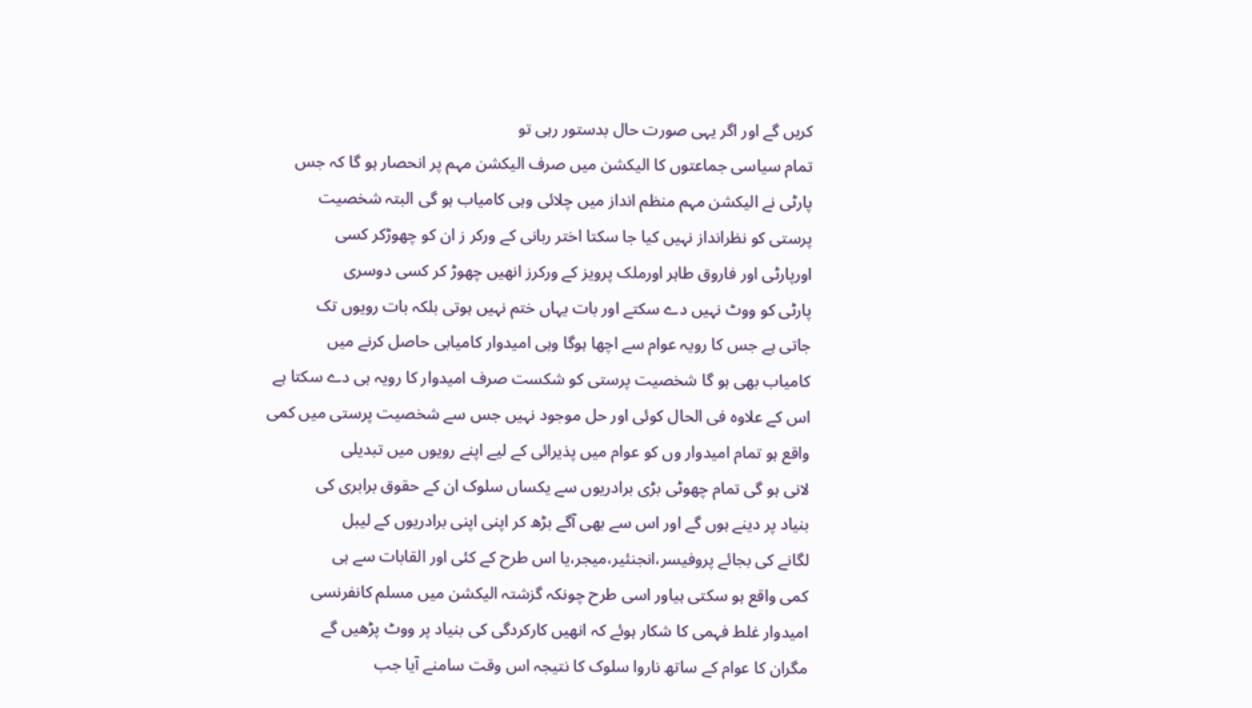کریں گے اور اگر یہی صورت حال بدستور رہی تو
تمام سیاسی جماعتوں کا الیکشن میں صرف الیکشن مہم پر انحصار ہو گا کہ جس
پارٹی نے الیکشن مہم منظم انداز میں چلائی وہی کامیاب ہو گی البتہ شخصیت
پرستی کو نظرانداز نہیں کیا جا سکتا اختر ربانی کے ورکر ز ان کو چھوڑکر کسی
اورپارٹی اور فاروق طاہر اورملک پرویز کے ورکرز انھیں چھوڑ کر کسی دوسری
پارٹی کو ووٹ نہیں دے سکتے اور بات یہاں ختم نہیں ہوتی بلکہ بات رویوں تک
جاتی ہے جس کا رویہ عوام سے اچھا ہوگا وہی امیدوار کامیابی حاصل کرنے میں
کامیاب بھی ہو گا شخصیت پرستی کو شکست صرف امیدوار کا رویہ ہی دے سکتا ہے
اس کے علاوہ فی الحال کوئی اور حل موجود نہیں جس سے شخصیت پرستی میں کمی
واقع ہو تمام امیدوار وں کو عوام میں پذیرائی کے لیے اپنے رویوں میں تبدیلی
لانی ہو گی تمام چھوٹی بڑی برادریوں سے یکساں سلوک ان کے حقوق برابری کی
بنیاد پر دینے ہوں گے اور اس سے بھی آگے بڑھ کر اپنی اپنی برادریوں کے لیبل
لگانے کی بجائے پروفیسر،انجنئیر،میجر،یا اس طرح کے کئی اور القابات سے ہی
کمی واقع ہو سکتی ہیاور اسی طرح چونکہ گزشتہ الیکشن میں مسلم کانفرنسی
امیدوار غلط فہمی کا شکار ہوئے کہ انھیں کارکردگی کی بنیاد پر ووٹ پڑھیں گے
مگران کا عوام کے ساتھ ناروا سلوک کا نتیجہ اس وقت سامنے آیا جب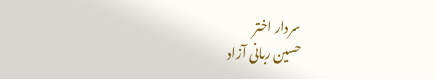سردار اختر
حسین ربانی آزاد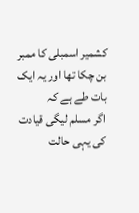کشمیر اسمبلی کا ممبر بن چکا تھا اور یہ ایک بات طے ہے کہ
اگر مسلم لیگی قیادت کی یہی حالت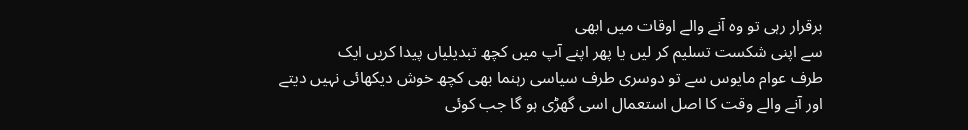برقرار رہی تو وہ آنے والے اوقات میں ابھی
سے اپنی شکست تسلیم کر لیں یا پھر اپنے آپ میں کچھ تبدیلیاں پیدا کریں ایک
طرف عوام مایوس سے تو دوسری طرف سیاسی رہنما بھی کچھ خوش دیکھائی نہیں دیتے
اور آنے والے وقت کا اصل استعمال اسی گھڑی ہو گا جب کوئی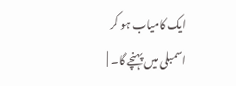ایک کامیاب ہو کر
اسمبلی میں پہنچے گا۔ |